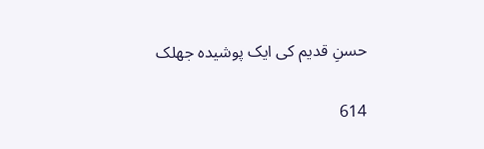حسنِ قدیم کی ایک پوشیدہ جھلک

614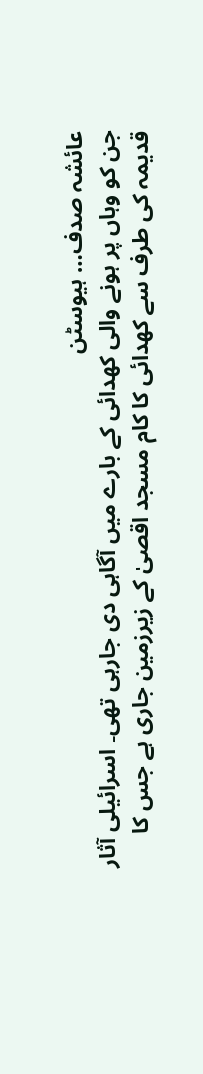عائشہ صدف… ہیوسٹن
جن کو وہاں پر ہونے والی کھدائی کے بارے میں آگاہی دی جارہی تھی۔ اسرائیلی آثار قدیمہ کی طرف سے کھدائی کا کام مسجد اقصیٰ کے زیرزمین جاری ہے جس کا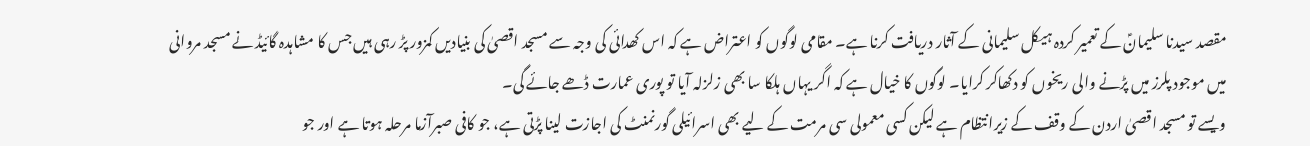مقصد سیدنا سلیمانؑ کے تعمیر کردہ ہیکل سلیمانی کے آثار دریافت کرنا ہے۔ مقامی لوگوں کو اعتراض ہے کہ اس کھدائی کی وجہ سے مسجد اقصیٰ کی بنیادیں کمزور پڑ رہی ہیں جس کا مشاہدہ گائیڈ نے مسجد مروانی میں موجود پلرز میں پڑنے والی ریخوں کو دکھاکر کرایا۔ لوگوں کا خیال ہے کہ اگر یہاں ہلکا سا بھی زلزلہ آیا تو پوری عمارت ڈھے جائے گی۔
ویسے تو مسجد اقصیٰ اردن کے وقف کے زیرانتظام ہے لیکن کسی معمولی سی مرمت کے لیے بھی اسرائیلی گورنمنٹ کی اجازت لینا پڑتی ہے، جو کافی صبرآزما مرحلہ ہوتا ہے اور جو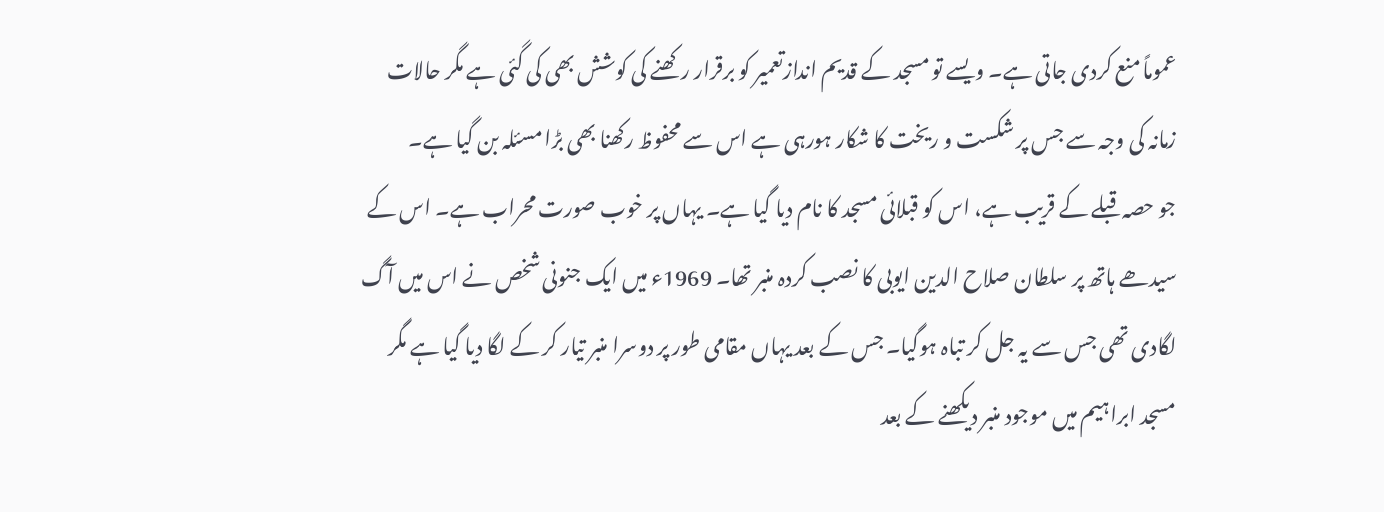عموماً منع کردی جاتی ہے۔ ویسے تو مسجد کے قدیم اندازتعمیر کو برقرار رکھنے کی کوشش بھی کی گئی ہے مگر حالات زمانہ کی وجہ سے جس پر شکست و ریخت کا شکار ہورہی ہے اس سے محفوظ رکھنا بھی بڑا مسئلہ بن گیا ہے۔
جو حصہ قبلے کے قریب ہے، اس کو قبلائی مسجد کا نام دیا گیا ہے۔ یہاں پر خوب صورت محراب ہے۔ اس کے سیدھے ہاتھ پر سلطان صلاح الدین ایوبی کا نصب کردہ منبر تھا۔ 1969ء میں ایک جنونی شخص نے اس میں آگ لگادی تھی جس سے یہ جل کر تباہ ہوگیا۔ جس کے بعد یہاں مقامی طور پر دوسرا منبر تیار کر کے لگا دیا گیا ہے مگر مسجد ابراہیم میں موجود منبر دیکھنے کے بعد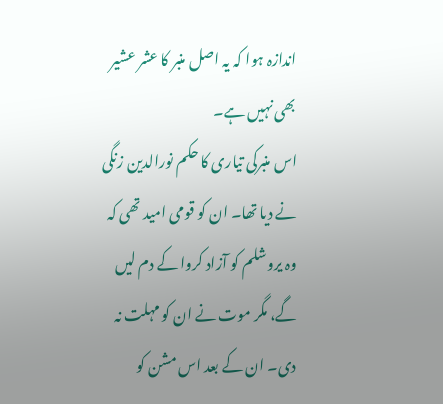اندازہ ہوا کہ یہ اصل منبر کا عشر عشیر بھی نہیں ہے۔
اس منبرکی تیاری کا حکم نورالدین زنگی نے دیا تھا۔ ان کو قومی امید تھی کہ وہ یروشلم کو آزاد کروا کے دم لیں گے، مگر موت نے ان کو مہلت نہ دی۔ ان کے بعد اس مشن کو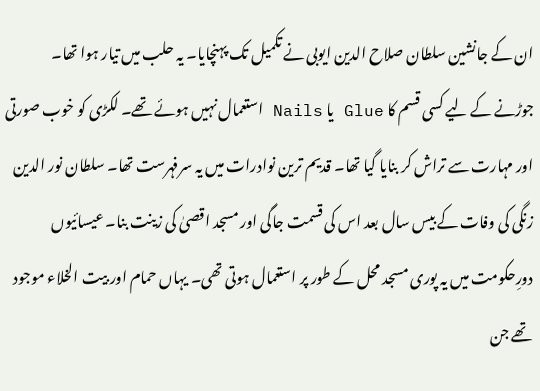ان کے جانشین سلطان صلاح الدین ایوبی نے تکمیل تک پہنچایا۔ یہ حلب میں تیار ہوا تھا۔ جوڑنے کے لیے کسی قسم کا Glue یا Nails استعمال نہیں ہوئے تھے۔ لکڑی کو خوب صورتی اور مہارت سے تراش کر بنایا گیا تھا۔ قدیم ترین نوادرات میں یہ سرفہرست تھا۔ سلطان نور الدین زنگی کی وفات کے بیس سال بعد اس کی قسمت جاگی اور مسجد اقصیٰ کی زینت بنا۔ عیسائیوں دورِحکومت میں یہ پوری مسجد محل کے طور پر استعمال ہوتی تھی۔ یہاں حمام اور بیت الخلاء موجود تھے جن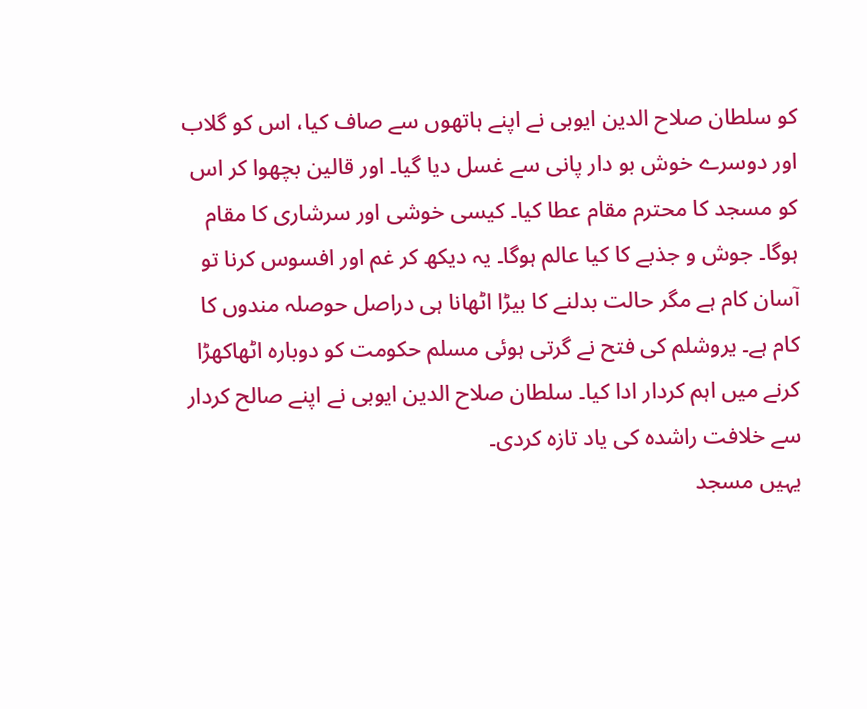کو سلطان صلاح الدین ایوبی نے اپنے ہاتھوں سے صاف کیا، اس کو گلاب اور دوسرے خوش بو دار پانی سے غسل دیا گیا۔ اور قالین بچھوا کر اس کو مسجد کا محترم مقام عطا کیا۔ کیسی خوشی اور سرشاری کا مقام ہوگا۔ جوش و جذبے کا کیا عالم ہوگا۔ یہ دیکھ کر غم اور افسوس کرنا تو آسان کام ہے مگر حالت بدلنے کا بیڑا اٹھانا ہی دراصل حوصلہ مندوں کا کام ہے۔ یروشلم کی فتح نے گرتی ہوئی مسلم حکومت کو دوبارہ اٹھاکھڑا کرنے میں اہم کردار ادا کیا۔ سلطان صلاح الدین ایوبی نے اپنے صالح کردار سے خلافت راشدہ کی یاد تازہ کردی۔
یہیں مسجد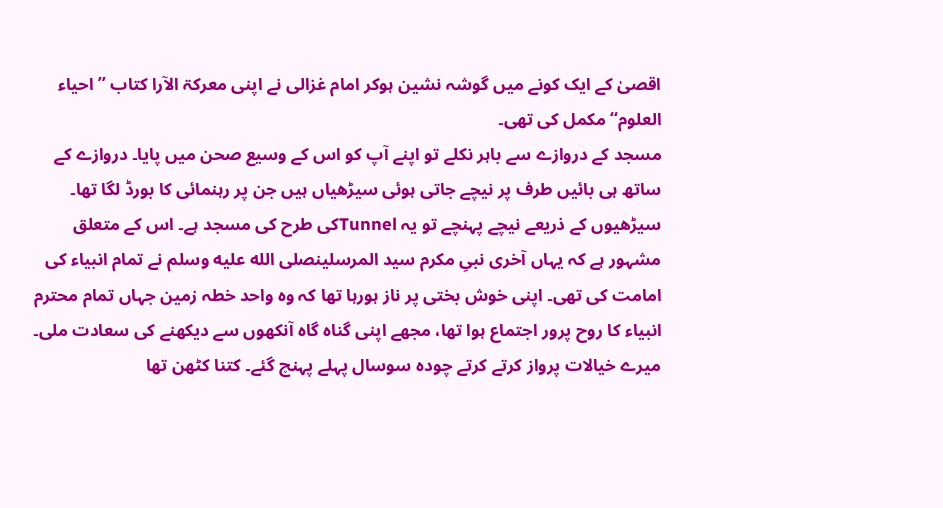اقصیٰ کے ایک کونے میں گوشہ نشین ہوکر امام غزالی نے اپنی معرکۃ الآرا کتاب ’’احیاء العلوم‘‘ مکمل کی تھی۔
مسجد کے دروازے سے باہر نکلے تو اپنے آپ کو اس کے وسیع صحن میں پایا۔ دروازے کے ساتھ ہی بائیں طرف پر نیچے جاتی ہوئی سیڑھیاں ہیں جن پر رہنمائی کا بورڈ لگا تھا۔ سیڑھیوں کے ذریعے نیچے پہنچے تو یہ Tunnelکی طرح کی مسجد ہے۔ اس کے متعلق مشہور ہے کہ یہاں آخری نبیِ مکرم سید المرسلینصلى الله عليه وسلم نے تمام انبیاء کی امامت کی تھی۔ اپنی خوش بختی پر ناز ہورہا تھا کہ وہ واحد خطہ زمین جہاں تمام محترم انبیاء کا روح پرور اجتماع ہوا تھا، مجھے اپنی گناہ گاہ آنکھوں سے دیکھنے کی سعادت ملی۔ میرے خیالات پرواز کرتے کرتے چودہ سوسال پہلے پہنچ گئے۔ کتنا کٹھن تھا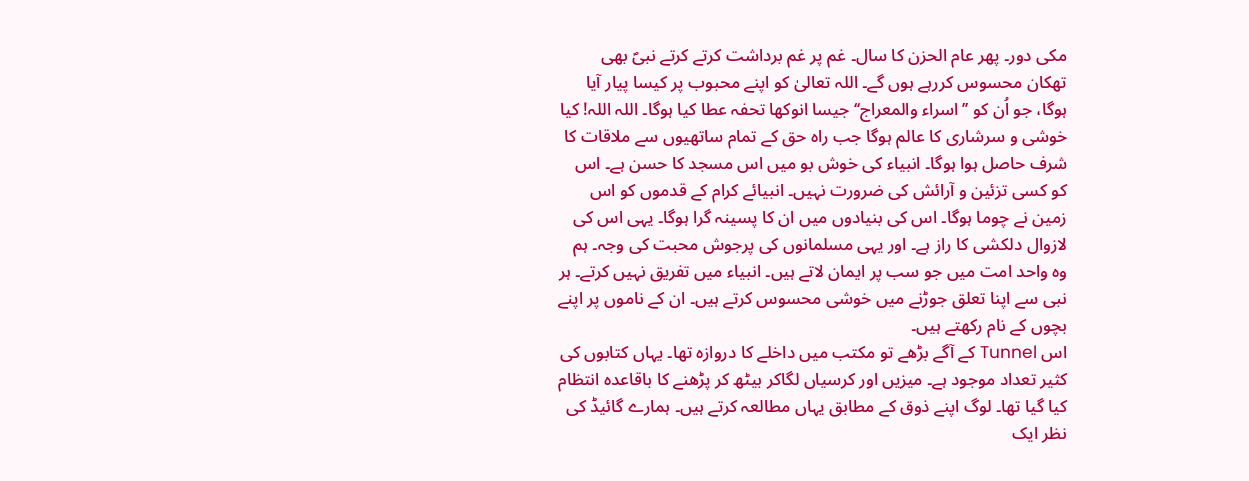مکی دور۔ پھر عام الحزن کا سال۔ غم پر غم برداشت کرتے کرتے نبیؐ بھی تھکان محسوس کررہے ہوں گے۔ اللہ تعالیٰ کو اپنے محبوب پر کیسا پیار آیا ہوگا، جو اُن کو ’’اسراء والمعراج‘‘ جیسا انوکھا تحفہ عطا کیا ہوگا۔ اللہ اللہ! کیا خوشی و سرشاری کا عالم ہوگا جب راہ حق کے تمام ساتھیوں سے ملاقات کا شرف حاصل ہوا ہوگا۔ انبیاء کی خوش بو میں اس مسجد کا حسن ہے۔ اس کو کسی تزئین و آرائش کی ضرورت نہیں۔ انبیائے کرام کے قدموں کو اس زمین نے چوما ہوگا۔ اس کی بنیادوں میں ان کا پسینہ گرا ہوگا۔ یہی اس کی لازوال دلکشی کا راز ہے۔ اور یہی مسلمانوں کی پرجوش محبت کی وجہ۔ ہم وہ واحد امت میں جو سب پر ایمان لاتے ہیں۔ انبیاء میں تفریق نہیں کرتے۔ ہر نبی سے اپنا تعلق جوڑنے میں خوشی محسوس کرتے ہیں۔ ان کے ناموں پر اپنے بچوں کے نام رکھتے ہیں۔
اس Tunnel کے آگے بڑھے تو مکتب میں داخلے کا دروازہ تھا۔ یہاں کتابوں کی کثیر تعداد موجود ہے۔ میزیں اور کرسیاں لگاکر بیٹھ کر پڑھنے کا باقاعدہ انتظام کیا گیا تھا۔ لوگ اپنے ذوق کے مطابق یہاں مطالعہ کرتے ہیں۔ ہمارے گائیڈ کی نظر ایک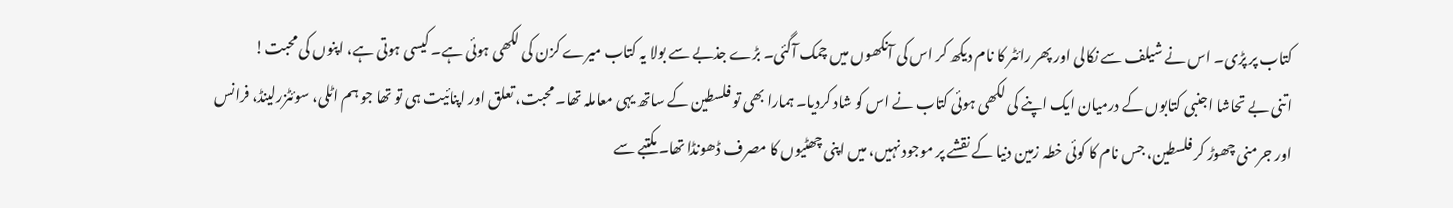کتاب پر پڑی۔ اس نے شیلف سے نکالی اور پھر رائٹر کا نام دیکھ کر اس کی آنکھوں میں چمک آگئی۔ بڑے جذبے سے بولا یہ کتاب میرے کزن کی لکھی ہوئی ہے۔ کیسی ہوتی ہے، اپنوں کی محبت!
اتنی بے تحاشا اجنبی کتابوں کے درمیان ایک اپنے کی لکھی ہوئی کتاب نے اس کو شاد کردیا۔ ہمارا بھی تو فلسطین کے ساتھ یہی معاملہ تھا۔ محبت، تعلق اور اپنائیت ہی تو تھا جو ہم اٹلی، سوئٹزرلینڈ، فرانس اور جرمنی چھوڑ کر فلسطین، جس نام کا کوئی خطہ زمین دنیا کے نقشے پر موجود نہیں، میں اپنی چھٹیوں کا مصرف ڈھونڈا تھا۔ مکتبے سے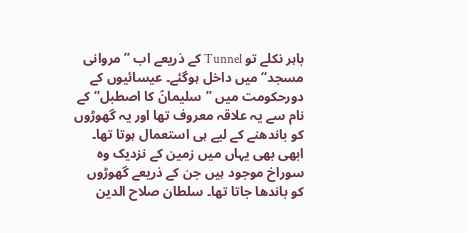باہر نکلے تو Tunnel کے ذریعے اب ’’مروانی مسجد‘‘ میں داخل ہوگئے۔ عیسائیوں کے دورحکومت میں ’’سلیمانؑ کا اصطبل‘‘ کے نام سے یہ علاقہ معروف تھا اور یہ گھوڑوں کو باندھنے کے لیے ہی استعمال ہوتا تھا۔ ابھی بھی یہاں میں زمین کے نزدیک وہ سوراخ موجود ہیں جن کے ذریعے گھوڑوں کو باندھا جاتا تھا۔ سلطان صلاح الدین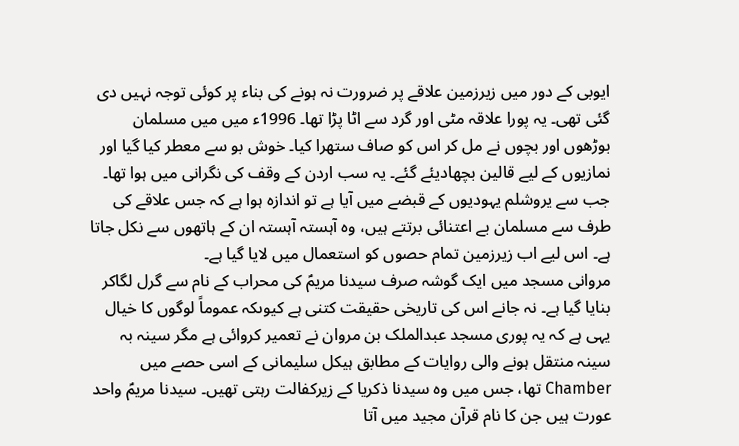ایوبی کے دور میں زیرزمین علاقے پر ضرورت نہ ہونے کی بناء پر کوئی توجہ نہیں دی گئی تھی۔ یہ پورا علاقہ مٹی اور گرد سے اٹا پڑا تھا۔ 1996ء میں میں مسلمان بوڑھوں اور بچوں نے مل کر اس کو صاف ستھرا کیا۔ خوش بو سے معطر کیا گیا اور نمازیوں کے لیے قالین بچھادیئے گئے۔ یہ سب اردن کے وقف کی نگرانی میں ہوا تھا۔ جب سے یروشلم یہودیوں کے قبضے میں آیا ہے تو اندازہ ہوا ہے کہ جس علاقے کی طرف سے مسلمان بے اعتنائی برتتے ہیں، وہ آہستہ آہستہ ان کے ہاتھوں سے نکل جاتا ہے۔ اس لیے اب زیرزمین تمام حصوں کو استعمال میں لایا گیا ہے۔
مروانی مسجد میں ایک گوشہ صرف سیدنا مریمؑ کی محراب کے نام سے گرل لگاکر بنایا گیا ہے۔ نہ جانے اس کی تاریخی حقیقت کتنی ہے کیوںکہ عموماً لوگوں کا خیال یہی ہے کہ یہ پوری مسجد عبدالملک بن مروان نے تعمیر کروائی ہے مگر سینہ بہ سینہ منتقل ہونے والی روایات کے مطابق ہیکل سلیمانی کے اسی حصے میں Chamber تھا، جس میں وہ سیدنا ذکریا کے زیرکفالت رہتی تھیں۔ سیدنا مریمؑ واحد عورت ہیں جن کا نام قرآن مجید میں آتا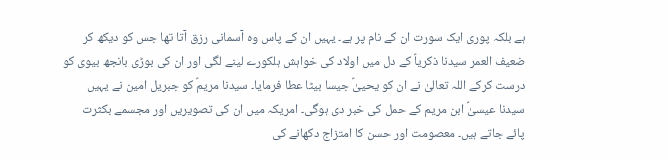ہے بلکہ پوری ایک سورت ان کے نام پر ہے۔ یہیں ان کے پاس وہ آسمانی رزق آتا تھا جس کو دیکھ کر ضعیف العمر سیدنا ذکریاؑ کے دل میں اولاد کی خواہش ہلکورے لینے لگی اور ان کی بوڑی بانجھ بیوی کو درست کرکے اللہ تعالیٰ نے ان کو یحییٰؑ جیسا بیٹا عطا فرمایا۔ سیدنا مریمؑ کو جبریل امین نے یہیں سیدنا عیسیٰؑ ابن مریم کے حمل کی خبر دی ہوگی۔ امریکہ میں ان کی تصویریں اور مجسمے بکثرت پائے جاتے ہیں۔ معصومت اور حسن کا امتزاج دکھانے کی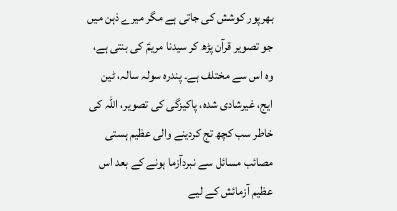بھرپور کوشش کی جاتی ہے مگر میرے ذہن میں جو تصویر قرآن پڑھ کر سیدنا مریمؑ کی بنتی ہے، وہ اس سے مختلف ہے۔ پندرہ سولہ سالہ، ٹین ایج، غیرشادی شدہ، پاکیزگی کی تصویر، اللہ کی خاطر سب کچھ تج کردینے والی عظیم ہستی مصائب مسائل سے نبردآزما ہونے کے بعد اس عظیم آزمائش کے لیے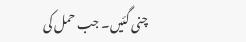چنی گئیں۔ جب حمل کی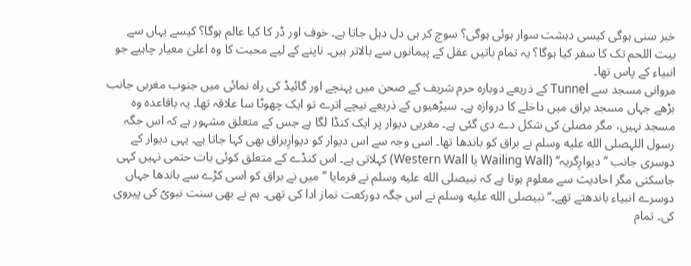خبر سنی ہوگی کیسی دہشت سوار ہوئی ہوگی؟ سوچ کر ہی دل دہل جاتا ہے۔ خوف اور ڈر کا کیا عالم ہوگا؟ کیسے یہاں سے بیت اللحم تک کا سفر کیا ہوگا؟ یہ تمام باتیں عقل کے پیمانوں سے بالاتر ہیں۔ ناپنے کے لیے محبت کا وہ اعلیٰ معیار چاہیے جو انبیاء کے پاس تھا۔
مروانی مسجد سے Tunnel کے ذریعے دوبارہ حرم شریف کے صحن میں پہنچے اور گائیڈ کی راہ نمائی میں جنوب مغربی جانب بڑھے جہاں مسجد براق میں داخلے کا دروازہ ہے۔ سیڑھیوں کے ذریعے نیچے اترے تو ایک چھوٹا سا علاقہ تھا۔ یہ باقاعدہ وہ مسجد نہیں، مگر مصلیٰ کی شکل دے دی گئی ہے۔ مغربی دیوار پر ایک کنڈا لگا ہے جس کے متعلق مشہور ہے کہ اس جگہ رسول اللہصلى الله عليه وسلم نے براق کو باندھا تھا۔ اسی وجہ سے اس دیوار کو دیوارِبراق بھی کہا جاتا ہے۔ یہی دیوار کے دوسری جانب ’’دیوارِگریہ‘‘ (Wailing Wall یا Western Wall) کہلاتی ہے۔ اس کنڈے کے متعلق کوئی بات حتمی نہیں کہی جاسکتی مگر احادیث سے معلوم ہوتا ہے کہ نبیصلى الله عليه وسلم نے فرمایا ’’میں نے براق کو اسی کڑے سے باندھا جہاں دوسرے انبیاء باندھتے تھے۔‘‘ نبیصلى الله عليه وسلم نے اس جگہ دورکعت نماز ادا کی تھی۔ ہم نے بھی سنت نبویؐ کی پیروی کی۔ تمام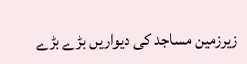زیرزمین مساجد کی دیواریں بڑے بڑے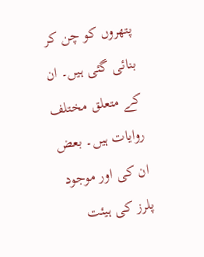پتھروں کو چن کر بنائی گئی ہیں۔ ان کے متعلق مختلف روایات ہیں۔ بعض ان کی اور موجود پلرز کی ہیئت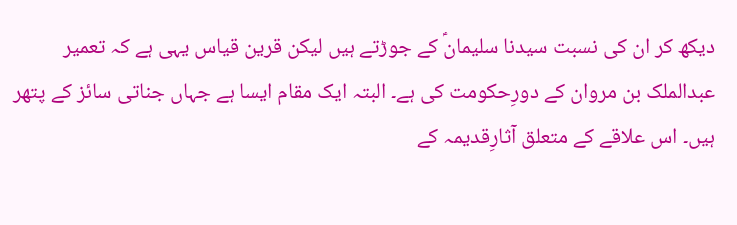دیکھ کر ان کی نسبت سیدنا سلیمانؑ کے جوڑتے ہیں لیکن قرین قیاس یہی ہے کہ تعمیر عبدالملک بن مروان کے دورِحکومت کی ہے۔ البتہ ایک مقام ایسا ہے جہاں جناتی سائز کے پتھر ہیں۔ اس علاقے کے متعلق آثارِقدیمہ کے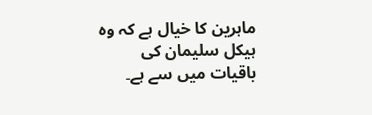ماہرین کا خیال ہے کہ وہ ہیکل سلیمان کی باقیات میں سے ہے۔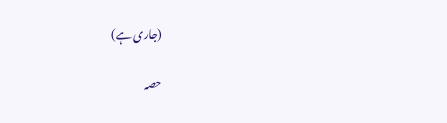(جاری ہے)

حصہ